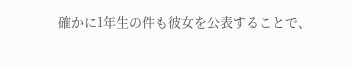確かに1年生の件も彼女を公表することで、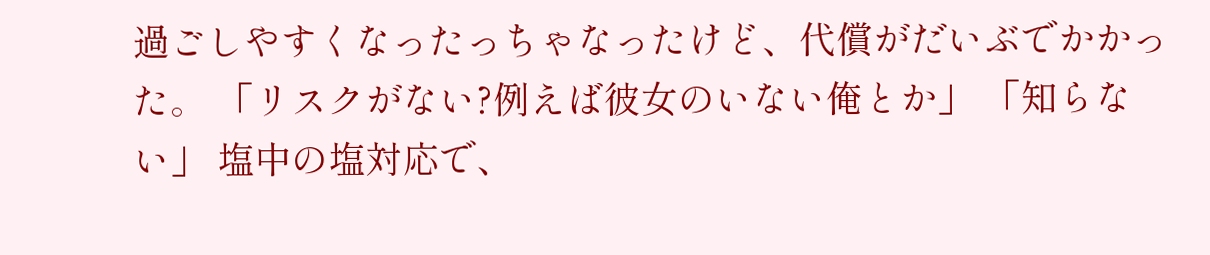過ごしやすくなったっちゃなったけど、代償がだいぶでかかった。 「リスクがない?例えば彼女のいない俺とか」 「知らない」 塩中の塩対応で、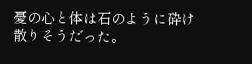憂の心と体は石のように砕け散りそうだった。